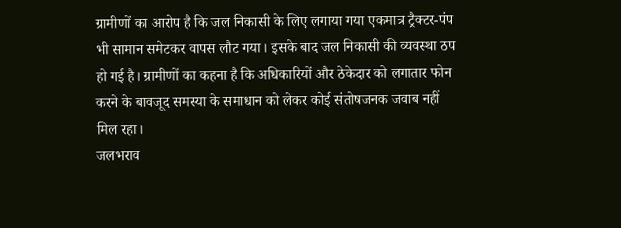ग्रामीणों का आरोप है कि जल निकासी के लिए लगाया गया एकमात्र ट्रैक्टर-पंप भी सामान समेटकर वापस लौट गया। इसके बाद जल निकासी की व्यवस्था ठप हो गई है। ग्रामीणों का कहना है कि अधिकारियों और ठेकेदार को लगातार फोन करने के बावजूद समस्या के समाधान को लेकर कोई संतोषजनक जवाब नहीं मिल रहा।
जलभराव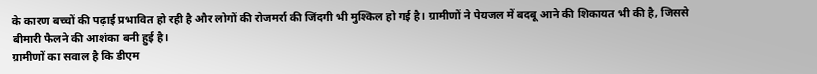के कारण बच्चों की पढ़ाई प्रभावित हो रही है और लोगों की रोजमर्रा की जिंदगी भी मुश्किल हो गई है। ग्रामीणों ने पेयजल में बदबू आने की शिकायत भी की है, जिससे बीमारी फैलने की आशंका बनी हुई है।
ग्रामीणों का सवाल है कि डीएम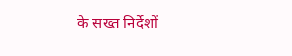के सख्त निर्देशों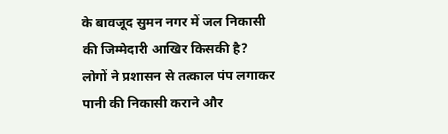के बावजूद सुमन नगर में जल निकासी की जिम्मेदारी आखिर किसकी है? लोगों ने प्रशासन से तत्काल पंप लगाकर पानी की निकासी कराने और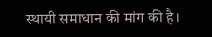स्थायी समाधान की मांग की है।